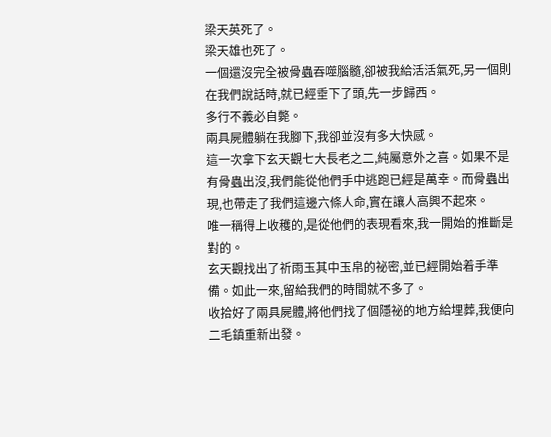梁天英死了。
梁天雄也死了。
一個還沒完全被骨蟲吞噬腦髓,卻被我給活活氣死,另一個則在我們說話時,就已經垂下了頭,先一步歸西。
多行不義必自斃。
兩具屍體躺在我腳下,我卻並沒有多大快感。
這一次拿下玄天觀七大長老之二,純屬意外之喜。如果不是有骨蟲出沒,我們能從他們手中逃跑已經是萬幸。而骨蟲出現,也帶走了我們這邊六條人命,實在讓人高興不起來。
唯一稱得上收穫的,是從他們的表現看來,我一開始的推斷是對的。
玄天觀找出了祈雨玉其中玉帛的祕密,並已經開始着手準備。如此一來,留給我們的時間就不多了。
收拾好了兩具屍體,將他們找了個隱祕的地方給埋葬,我便向二毛鎮重新出發。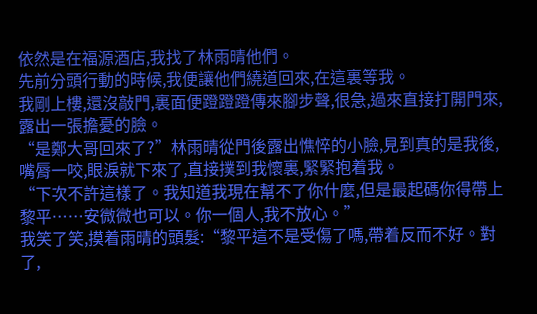依然是在福源酒店,我找了林雨晴他們。
先前分頭行動的時候,我便讓他們繞道回來,在這裏等我。
我剛上樓,還沒敲門,裏面便蹬蹬蹬傳來腳步聲,很急,過來直接打開門來,露出一張擔憂的臉。
“是鄭大哥回來了?”林雨晴從門後露出憔悴的小臉,見到真的是我後,嘴脣一咬,眼淚就下來了,直接撲到我懷裏,緊緊抱着我。
“下次不許這樣了。我知道我現在幫不了你什麼,但是最起碼你得帶上黎平……安微微也可以。你一個人,我不放心。”
我笑了笑,摸着雨晴的頭髮:“黎平這不是受傷了嗎,帶着反而不好。對了,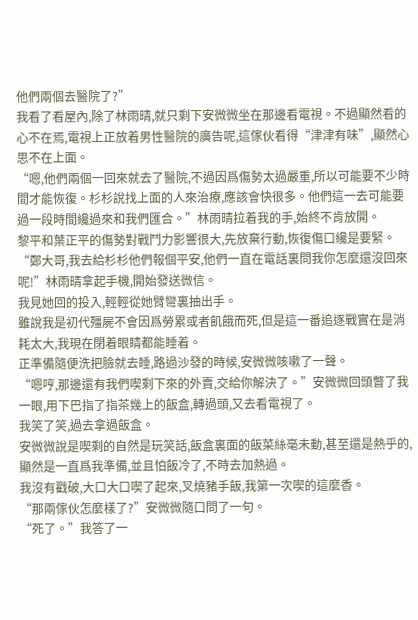他們兩個去醫院了?”
我看了看屋內,除了林雨晴,就只剩下安微微坐在那邊看電視。不過顯然看的心不在焉,電視上正放着男性醫院的廣告呢,這傢伙看得“津津有味”,顯然心思不在上面。
“嗯,他們兩個一回來就去了醫院,不過因爲傷勢太過嚴重,所以可能要不少時間才能恢復。杉杉說找上面的人來治療,應該會快很多。他們這一去可能要過一段時間纔過來和我們匯合。”林雨晴拉着我的手,始終不肯放開。
黎平和葉正平的傷勢對戰鬥力影響很大,先放棄行動,恢復傷口纔是要緊。
“鄭大哥,我去給杉杉他們報個平安,他們一直在電話裏問我你怎麼還沒回來呢!”林雨晴拿起手機,開始發送微信。
我見她回的投入,輕輕從她臂彎裏抽出手。
雖說我是初代殭屍不會因爲勞累或者飢餓而死,但是這一番追逐戰實在是消耗太大,我現在閉着眼睛都能睡着。
正準備隨便洗把臉就去睡,路過沙發的時候,安微微咳嗽了一聲。
“嗯哼,那邊還有我們喫剩下來的外賣,交給你解決了。”安微微回頭瞥了我一眼,用下巴指了指茶幾上的飯盒,轉過頭,又去看電視了。
我笑了笑,過去拿過飯盒。
安微微說是喫剩的自然是玩笑話,飯盒裏面的飯菜絲毫未動,甚至還是熱乎的,顯然是一直爲我準備,並且怕飯冷了,不時去加熱過。
我沒有戳破,大口大口喫了起來,叉燒豬手飯,我第一次喫的這麼香。
“那兩傢伙怎麼樣了?”安微微隨口問了一句。
“死了。”我答了一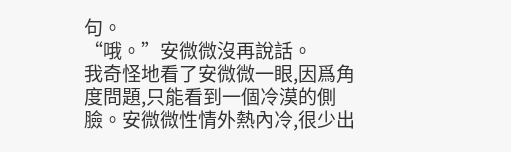句。
“哦。”安微微沒再說話。
我奇怪地看了安微微一眼,因爲角度問題,只能看到一個冷漠的側臉。安微微性情外熱內冷,很少出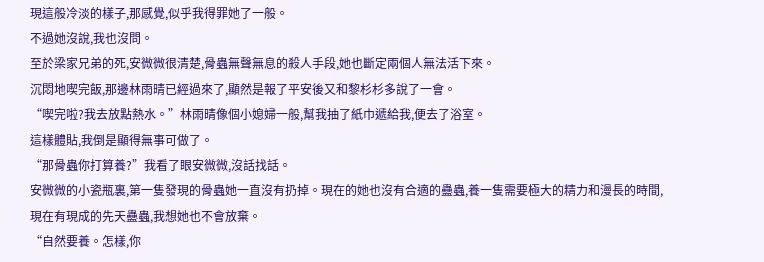現這般冷淡的樣子,那感覺,似乎我得罪她了一般。
不過她沒說,我也沒問。
至於梁家兄弟的死,安微微很清楚,骨蟲無聲無息的殺人手段,她也斷定兩個人無法活下來。
沉悶地喫完飯,那邊林雨晴已經過來了,顯然是報了平安後又和黎杉杉多說了一會。
“喫完啦?我去放點熱水。”林雨晴像個小媳婦一般,幫我抽了紙巾遞給我,便去了浴室。
這樣體貼,我倒是顯得無事可做了。
“那骨蟲你打算養?”我看了眼安微微,沒話找話。
安微微的小瓷瓶裏,第一隻發現的骨蟲她一直沒有扔掉。現在的她也沒有合適的蠱蟲,養一隻需要極大的精力和漫長的時間,現在有現成的先天蠱蟲,我想她也不會放棄。
“自然要養。怎樣,你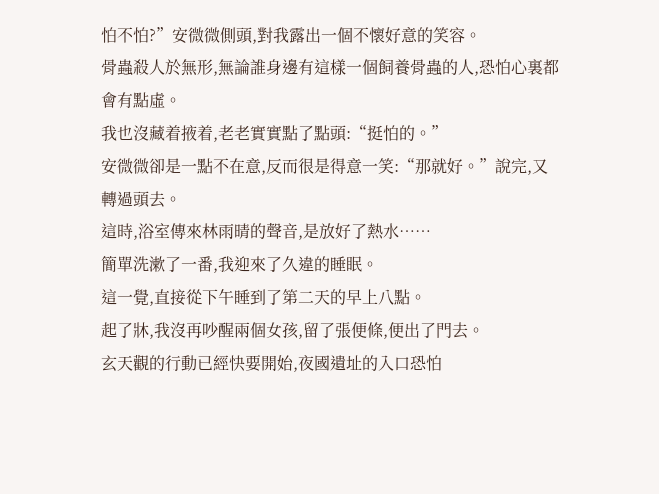怕不怕?”安微微側頭,對我露出一個不懷好意的笑容。
骨蟲殺人於無形,無論誰身邊有這樣一個飼養骨蟲的人,恐怕心裏都會有點虛。
我也沒藏着掖着,老老實實點了點頭:“挺怕的。”
安微微卻是一點不在意,反而很是得意一笑:“那就好。”說完,又轉過頭去。
這時,浴室傳來林雨晴的聲音,是放好了熱水……
簡單洗漱了一番,我迎來了久違的睡眠。
這一覺,直接從下午睡到了第二天的早上八點。
起了牀,我沒再吵醒兩個女孩,留了張便條,便出了門去。
玄天觀的行動已經快要開始,夜國遺址的入口恐怕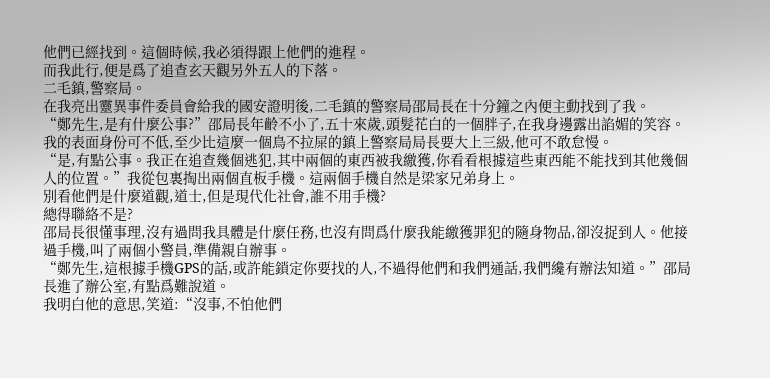他們已經找到。這個時候,我必須得跟上他們的進程。
而我此行,便是爲了追查玄天觀另外五人的下落。
二毛鎮,警察局。
在我亮出靈異事件委員會給我的國安證明後,二毛鎮的警察局邵局長在十分鐘之內便主動找到了我。
“鄭先生,是有什麼公事?”邵局長年齡不小了,五十來歲,頭髮花白的一個胖子,在我身邊露出諂媚的笑容。
我的表面身份可不低,至少比這麼一個鳥不拉屎的鎮上警察局局長要大上三級,他可不敢怠慢。
“是,有點公事。我正在追查幾個逃犯,其中兩個的東西被我繳獲,你看看根據這些東西能不能找到其他幾個人的位置。”我從包裏掏出兩個直板手機。這兩個手機自然是梁家兄弟身上。
別看他們是什麼道觀,道士,但是現代化社會,誰不用手機?
總得聯絡不是?
邵局長很懂事理,沒有過問我具體是什麼任務,也沒有問爲什麼我能繳獲罪犯的隨身物品,卻沒捉到人。他接過手機,叫了兩個小警員,準備親自辦事。
“鄭先生,這根據手機GPS的話,或許能鎖定你要找的人,不過得他們和我們通話,我們纔有辦法知道。”邵局長進了辦公室,有點爲難說道。
我明白他的意思,笑道:“沒事,不怕他們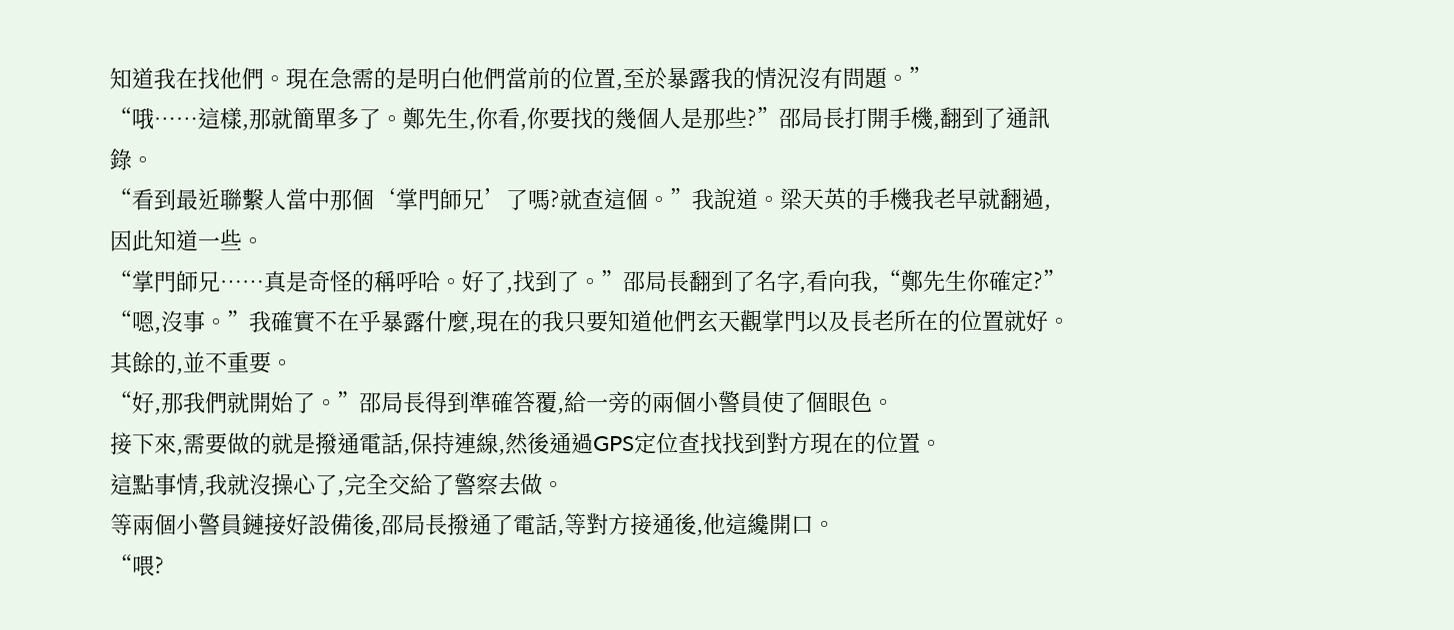知道我在找他們。現在急需的是明白他們當前的位置,至於暴露我的情況沒有問題。”
“哦……這樣,那就簡單多了。鄭先生,你看,你要找的幾個人是那些?”邵局長打開手機,翻到了通訊錄。
“看到最近聯繫人當中那個‘掌門師兄’了嗎?就查這個。”我說道。梁天英的手機我老早就翻過,因此知道一些。
“掌門師兄……真是奇怪的稱呼哈。好了,找到了。”邵局長翻到了名字,看向我,“鄭先生你確定?”
“嗯,沒事。”我確實不在乎暴露什麼,現在的我只要知道他們玄天觀掌門以及長老所在的位置就好。其餘的,並不重要。
“好,那我們就開始了。”邵局長得到準確答覆,給一旁的兩個小警員使了個眼色。
接下來,需要做的就是撥通電話,保持連線,然後通過GPS定位查找找到對方現在的位置。
這點事情,我就沒操心了,完全交給了警察去做。
等兩個小警員鏈接好設備後,邵局長撥通了電話,等對方接通後,他這纔開口。
“喂?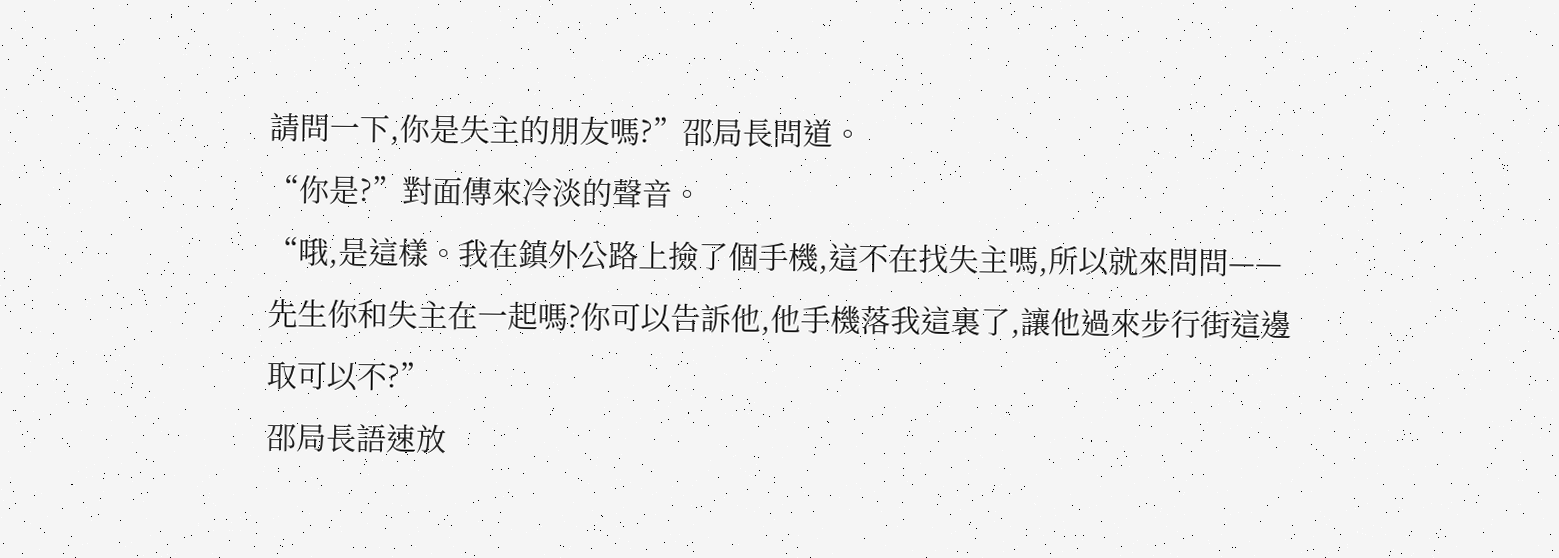請問一下,你是失主的朋友嗎?”邵局長問道。
“你是?”對面傳來冷淡的聲音。
“哦,是這樣。我在鎮外公路上撿了個手機,這不在找失主嗎,所以就來問問——先生你和失主在一起嗎?你可以告訴他,他手機落我這裏了,讓他過來步行街這邊取可以不?”
邵局長語速放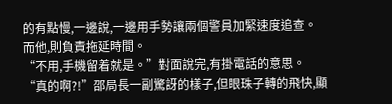的有點慢,一邊說,一邊用手勢讓兩個警員加緊速度追查。而他,則負責拖延時間。
“不用,手機留着就是。”對面說完,有掛電話的意思。
“真的啊?!”邵局長一副驚訝的樣子,但眼珠子轉的飛快,顯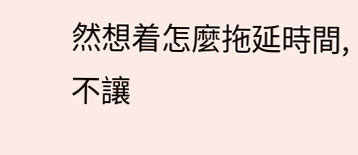然想着怎麼拖延時間,不讓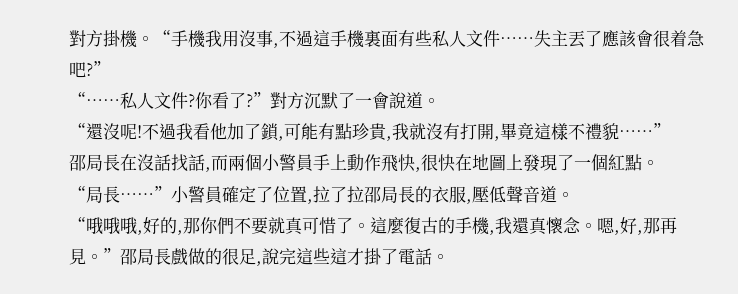對方掛機。“手機我用沒事,不過這手機裏面有些私人文件……失主丟了應該會很着急吧?”
“……私人文件?你看了?”對方沉默了一會說道。
“還沒呢!不過我看他加了鎖,可能有點珍貴,我就沒有打開,畢竟這樣不禮貌……”
邵局長在沒話找話,而兩個小警員手上動作飛快,很快在地圖上發現了一個紅點。
“局長……”小警員確定了位置,拉了拉邵局長的衣服,壓低聲音道。
“哦哦哦,好的,那你們不要就真可惜了。這麼復古的手機,我還真懷念。嗯,好,那再見。”邵局長戲做的很足,說完這些這才掛了電話。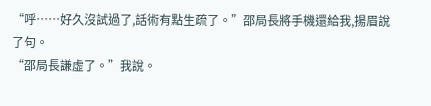“呼……好久沒試過了,話術有點生疏了。”邵局長將手機還給我,揚眉說了句。
“邵局長謙虛了。”我說。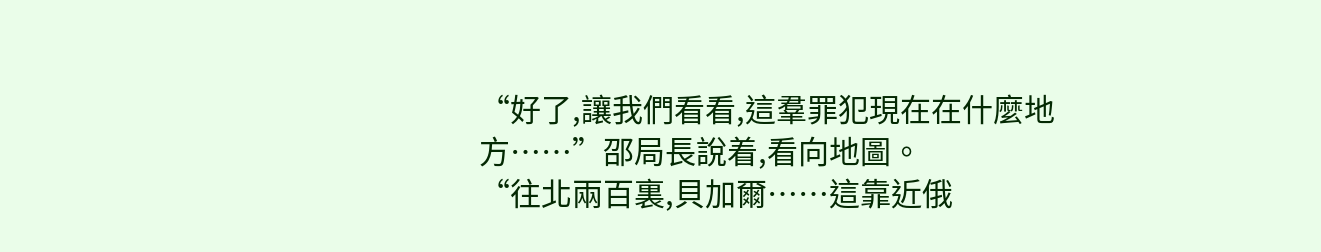“好了,讓我們看看,這羣罪犯現在在什麼地方……”邵局長說着,看向地圖。
“往北兩百裏,貝加爾……這靠近俄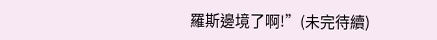羅斯邊境了啊!”(未完待續)